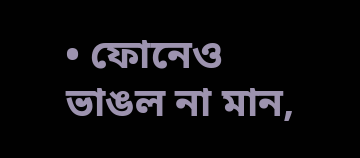• ফোনেও ভাঙল না মান,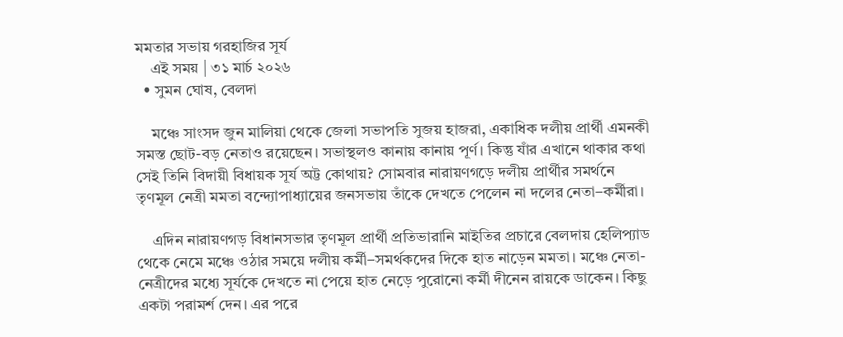মমতার সভায় গরহাজির সূর্য
    এই সময় | ৩১ মার্চ ২০২৬
  • সুমন ঘোষ, বেলদা

    মঞ্চে সাংসদ জুন মালিয়া থেকে জেলা সভাপতি সুজয় হাজরা, একাধিক দলীয় প্রার্থী এমনকী সমস্ত ছোট-বড় নেতাও রয়েছেন। সভাস্থলও কানায় কানায় পূর্ণ। কিন্তু যাঁর এখানে থাকার কথা সেই তিনি বিদায়ী বিধায়ক সূর্য অট্ট কোথায়? সোমবার নারায়ণগড়ে দলীয় প্রার্থীর সমর্থনে তৃণমূল নেত্রী মমতা বন্দ্যোপাধ্যায়ের জনসভায় তাঁকে দেখতে পেলেন না দলের নেতা–কর্মীরা।

    এদিন নারায়ণগড় বিধানসভার তৃণমূল প্রার্থী প্রতিভারানি মাইতির প্রচারে বেলদায় হেলিপ্যাড থেকে নেমে মঞ্চে ওঠার সময়ে দলীয় কর্মী–সমর্থকদের দিকে হাত নাড়েন মমতা। মঞ্চে নেতা-নেত্রীদের মধ্যে সূর্যকে দেখতে না পেয়ে হাত নেড়ে পুরোনো কর্মী দীনেন রায়কে ডাকেন। কিছু একটা পরামর্শ দেন। এর পরে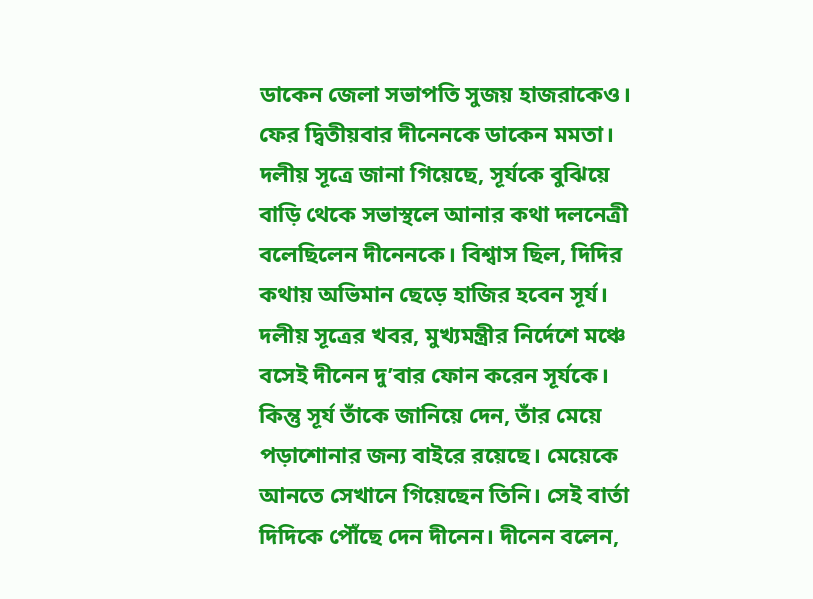ডাকেন জেলা সভাপতি সুজয় হাজরাকেও। ফের দ্বিতীয়বার দীনেনকে ডাকেন মমতা। দলীয় সূত্রে জানা গিয়েছে, সূর্যকে বুঝিয়ে বাড়ি থেকে সভাস্থলে আনার কথা দলনেত্রী বলেছিলেন দীনেনকে। বিশ্বাস ছিল, দিদির কথায় অভিমান ছেড়ে হাজির হবেন সূর্য। দলীয় সূত্রের খবর, মুখ্যমন্ত্রীর নির্দেশে মঞ্চে বসেই দীনেন দু’বার ফোন করেন সূর্যকে। কিন্তু সূর্য তাঁকে জানিয়ে দেন, তাঁর মেয়ে পড়াশোনার জন্য বাইরে রয়েছে। মেয়েকে আনতে সেখানে গিয়েছেন তিনি। সেই বার্তা দিদিকে পৌঁছে দেন দীনেন। দীনেন বলেন,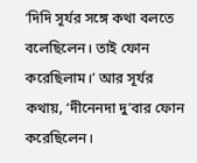‘দিদি সূর্যর সঙ্গে কথা বলতে বলেছিলেন। তাই ফোন করেছিলাম।’ আর সূর্যর কথায়, ‘দীনেনদা দু’বার ফোন করেছিলেন।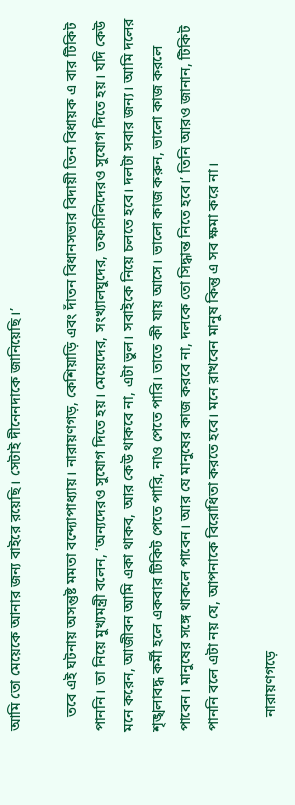আমি তো মেয়েকে আনার জন্য বাইরে রয়েছি। সেটাই দীনেনদাকে জানিয়েছি।’

    তবে এই ঘটনায় অসন্তুষ্ট মমতা বন্দ্যোপাধ্যায়। নারায়ণগড়, কেশিয়াড়ি এবং দাঁতন বিধানসভার বিদায়ী তিন বিধায়ক এ বার টিকিট পাননি। তা নিয়ে মুখ্যমন্ত্রী বলেন, ‘অন্যদেরও সুযোগ দিতে হয়। মেয়েদের, সংখ্যালঘুদের, তফসিলিদেরও সুযোগ দিতে হয়। যদি কেউ মনে করেন, আজীবন আমি একা থাকব, আর কেউ থাকবে না, এটা ভুল। সবাইকে নিয়ে চলতে হবে। দলটা সবার জন্য। আমি দলের শৃঙ্খলাবদ্ধ কর্মী হলে একবার টিকিট পেতে পারি, নাও পেতে পারি। তাতে কী যায় আসে। ভালো কাজ করুন, ভালো কাজ করলে পাবেন। মানুষের সঙ্গে থাকলে পাবেন। আর যে মানুষের কাজ করবে না, দলকে তো সিদ্ধান্ত নিতে হবে।’ তিনি আরও জানান, টিকিট পাননি বলে এটা নয় যে, আপনাকে বিরোধিতা করতে হবে। মনে রাখবেন মানুষ কিন্তু এ সব ক্ষমা করে না।

    নারায়ণগড়ে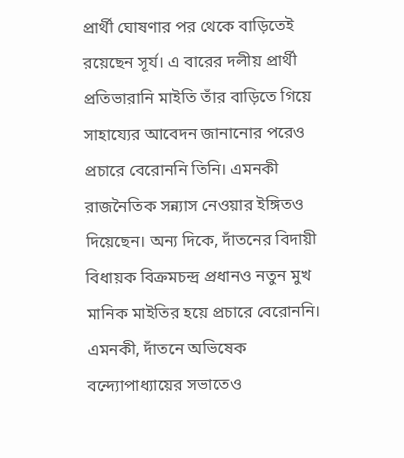প্রার্থী ঘোষণার পর থেকে বাড়িতেই রয়েছেন সূর্য। এ বারের দলীয় প্রার্থী প্রতিভারানি মাইতি তাঁর বাড়িতে গিয়ে সাহায্যের আবেদন জানানোর পরেও প্রচারে বেরোননি তিনি। এমনকী রাজনৈতিক সন্ন্যাস নেওয়ার ইঙ্গিতও দিয়েছেন। অন্য দিকে, দাঁতনের বিদায়ী বিধায়ক বিক্রমচন্দ্র প্রধানও নতুন মুখ মানিক মাইতির হয়ে প্রচারে বেরোননি। এমনকী, দাঁতনে অভিষেক বন্দ্যোপাধ্যায়ের সভাতেও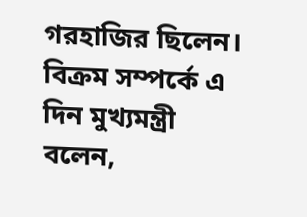গরহাজির ছিলেন। বিক্রম সম্পর্কে এ দিন মুখ্যমন্ত্রী বলেন,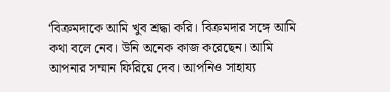‘বিক্রমদাকে আমি খুব শ্রদ্ধা করি। বিক্রমদার সঙ্গে আমি কথা বলে নেব। উনি অনেক কাজ করেছেন। আমি আপনার সম্মান ফিরিয়ে দেব। আপনিও সাহায্য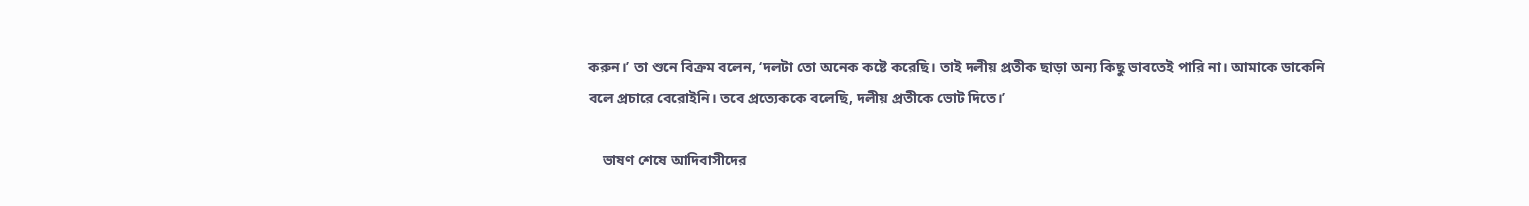করুন।’ তা শুনে বিক্রম বলেন, ‘দলটা তো অনেক কষ্টে করেছি। তাই দলীয় প্রতীক ছাড়া অন্য কিছু ভাবতেই পারি না। আমাকে ডাকেনি বলে প্রচারে বেরোইনি। তবে প্রত্যেককে বলেছি, দলীয় প্রতীকে ভোট দিতে।’

    ভাষণ শেষে আদিবাসীদের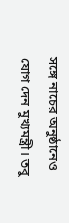সঙ্গে নাচের অনুষ্ঠানেও যোগ দেন মুখ্যমন্ত্রী। তবু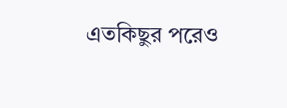এতকিছুর পরেও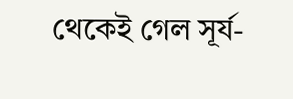থেকেই গেল সূর্য-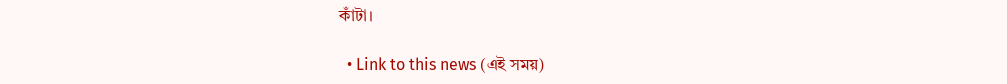কাঁটা।

  • Link to this news (এই সময়)